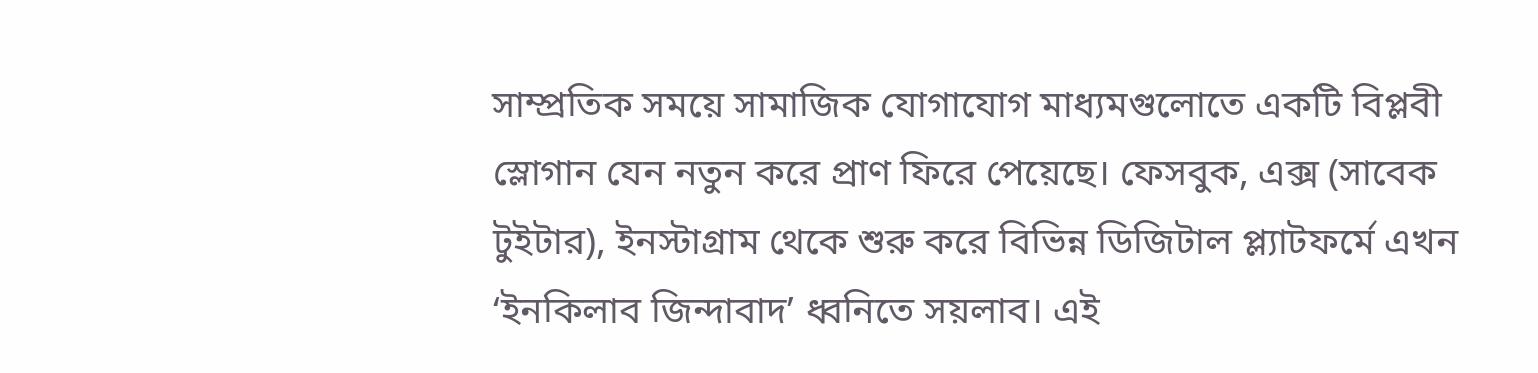সাম্প্রতিক সময়ে সামাজিক যোগাযোগ মাধ্যমগুলোতে একটি বিপ্লবী স্লোগান যেন নতুন করে প্রাণ ফিরে পেয়েছে। ফেসবুক, এক্স (সাবেক টুইটার), ইনস্টাগ্রাম থেকে শুরু করে বিভিন্ন ডিজিটাল প্ল্যাটফর্মে এখন ‘ইনকিলাব জিন্দাবাদ’ ধ্বনিতে সয়লাব। এই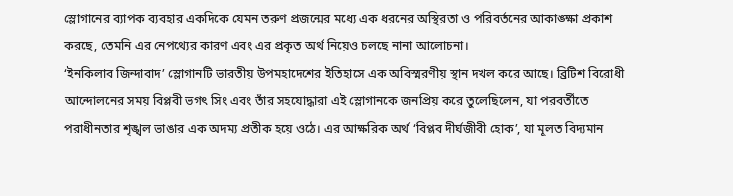স্লোগানের ব্যাপক ব্যবহার একদিকে যেমন তরুণ প্রজন্মের মধ্যে এক ধরনের অস্থিরতা ও পরিবর্তনের আকাঙ্ক্ষা প্রকাশ করছে, তেমনি এর নেপথ্যের কারণ এবং এর প্রকৃত অর্থ নিয়েও চলছে নানা আলোচনা।
‘ইনকিলাব জিন্দাবাদ’ স্লোগানটি ভারতীয় উপমহাদেশের ইতিহাসে এক অবিস্মরণীয় স্থান দখল করে আছে। ব্রিটিশ বিরোধী আন্দোলনের সময় বিপ্লবী ভগৎ সিং এবং তাঁর সহযোদ্ধারা এই স্লোগানকে জনপ্রিয় করে তুলেছিলেন, যা পরবর্তীতে পরাধীনতার শৃঙ্খল ভাঙার এক অদম্য প্রতীক হয়ে ওঠে। এর আক্ষরিক অর্থ ‘বিপ্লব দীর্ঘজীবী হোক’, যা মূলত বিদ্যমান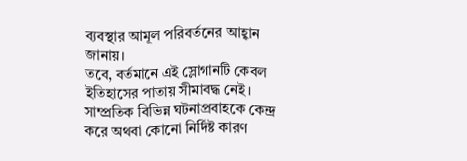ব্যবস্থার আমূল পরিবর্তনের আহ্বান জানায়।
তবে, বর্তমানে এই স্লোগানটি কেবল ইতিহাসের পাতায় সীমাবদ্ধ নেই। সাম্প্রতিক বিভিন্ন ঘটনাপ্রবাহকে কেন্দ্র করে অথবা কোনো নির্দিষ্ট কারণ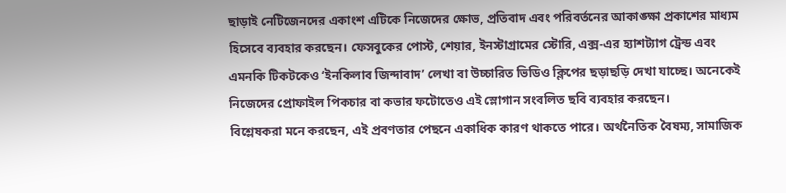ছাড়াই নেটিজেনদের একাংশ এটিকে নিজেদের ক্ষোভ, প্রতিবাদ এবং পরিবর্তনের আকাঙ্ক্ষা প্রকাশের মাধ্যম হিসেবে ব্যবহার করছেন। ফেসবুকের পোস্ট, শেয়ার, ইনস্টাগ্রামের স্টোরি, এক্স-এর হ্যাশট্যাগ ট্রেন্ড এবং এমনকি টিকটকেও ‘ইনকিলাব জিন্দাবাদ’ লেখা বা উচ্চারিত ভিডিও ক্লিপের ছড়াছড়ি দেখা যাচ্ছে। অনেকেই নিজেদের প্রোফাইল পিকচার বা কভার ফটোতেও এই স্লোগান সংবলিত ছবি ব্যবহার করছেন।
বিশ্লেষকরা মনে করছেন, এই প্রবণতার পেছনে একাধিক কারণ থাকতে পারে। অর্থনৈতিক বৈষম্য, সামাজিক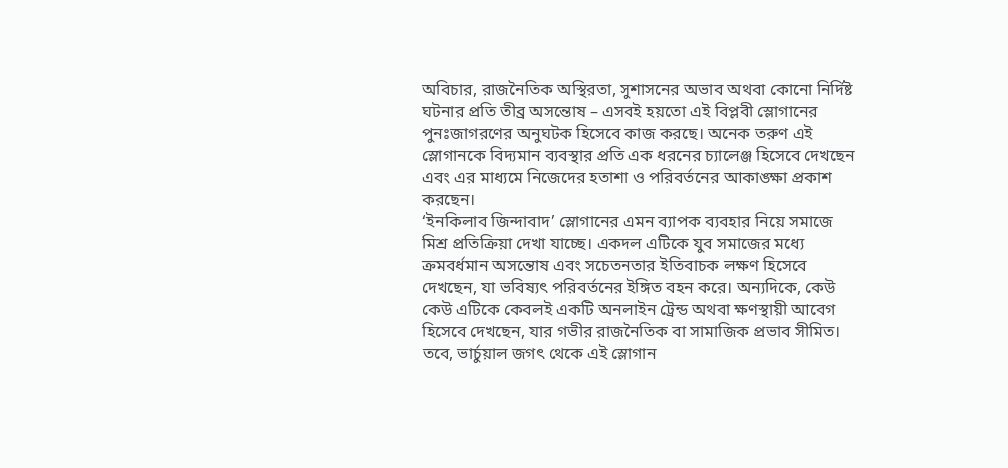অবিচার, রাজনৈতিক অস্থিরতা, সুশাসনের অভাব অথবা কোনো নির্দিষ্ট ঘটনার প্রতি তীব্র অসন্তোষ – এসবই হয়তো এই বিপ্লবী স্লোগানের পুনঃজাগরণের অনুঘটক হিসেবে কাজ করছে। অনেক তরুণ এই স্লোগানকে বিদ্যমান ব্যবস্থার প্রতি এক ধরনের চ্যালেঞ্জ হিসেবে দেখছেন এবং এর মাধ্যমে নিজেদের হতাশা ও পরিবর্তনের আকাঙ্ক্ষা প্রকাশ করছেন।
‘ইনকিলাব জিন্দাবাদ’ স্লোগানের এমন ব্যাপক ব্যবহার নিয়ে সমাজে মিশ্র প্রতিক্রিয়া দেখা যাচ্ছে। একদল এটিকে যুব সমাজের মধ্যে ক্রমবর্ধমান অসন্তোষ এবং সচেতনতার ইতিবাচক লক্ষণ হিসেবে দেখছেন, যা ভবিষ্যৎ পরিবর্তনের ইঙ্গিত বহন করে। অন্যদিকে, কেউ কেউ এটিকে কেবলই একটি অনলাইন ট্রেন্ড অথবা ক্ষণস্থায়ী আবেগ হিসেবে দেখছেন, যার গভীর রাজনৈতিক বা সামাজিক প্রভাব সীমিত। তবে, ভার্চুয়াল জগৎ থেকে এই স্লোগান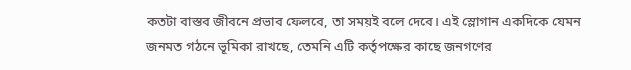কতটা বাস্তব জীবনে প্রভাব ফেলবে, তা সময়ই বলে দেবে। এই স্লোগান একদিকে যেমন জনমত গঠনে ভূমিকা রাখছে, তেমনি এটি কর্তৃপক্ষের কাছে জনগণের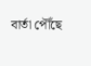বার্তা পৌঁছে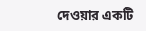দেওয়ার একটি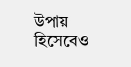উপায় হিসেবেও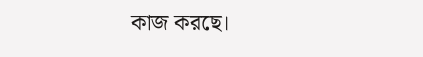কাজ করছে।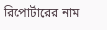রিপোর্টারের নাম